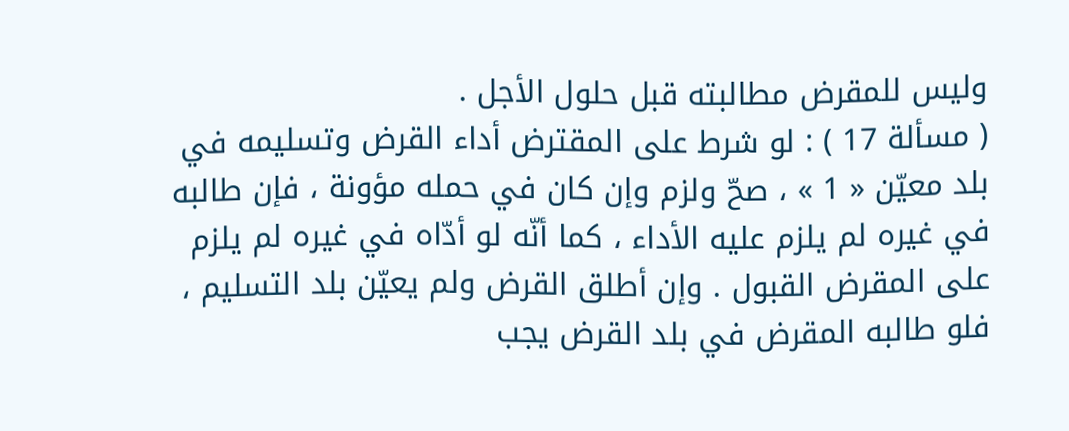وليس للمقرض مطالبته قبل حلول الأجل .
( مسألة 17 ) : لو شرط على المقترض أداء القرض وتسليمه في بلد معيّن « 1 » ، صحّ ولزم وإن كان في حمله مؤونة ، فإن طالبه في غيره لم يلزم عليه الأداء ، كما أنّه لو أدّاه في غيره لم يلزم على المقرض القبول . وإن أطلق القرض ولم يعيّن بلد التسليم ، فلو طالبه المقرض في بلد القرض يجب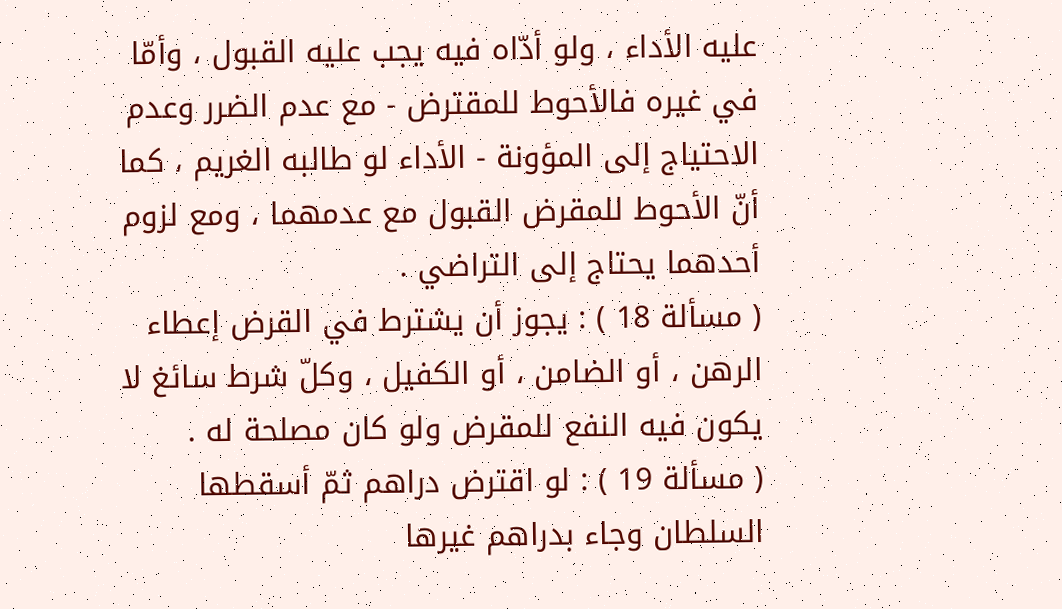عليه الأداء ، ولو أدّاه فيه يجب عليه القبول ، وأمّا في غيره فالأحوط للمقترض - مع عدم الضرر وعدم الاحتياج إلى المؤونة - الأداء لو طالبه الغريم ، كما أنّ الأحوط للمقرض القبول مع عدمهما ، ومع لزوم أحدهما يحتاج إلى التراضي .
( مسألة 18 ) : يجوز أن يشترط في القرض إعطاء الرهن ، أو الضامن ، أو الكفيل ، وكلّ شرط سائغ لا يكون فيه النفع للمقرض ولو كان مصلحة له .
( مسألة 19 ) : لو اقترض دراهم ثمّ أسقطها السلطان وجاء بدراهم غيرها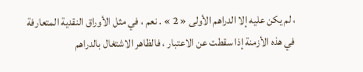، لم يكن عليه إلا الدراهم الأولى « 2 » . نعم ، في مثل الأوراق النقدية المتعارفة في هذه الأزمنة إذا سقطت عن الاعتبار ، فالظاهر الاشتغال بالدراهم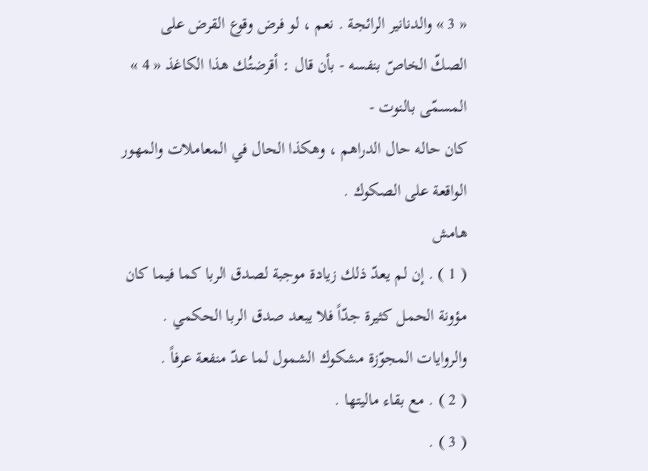« 3 » والدنانير الرائجة . نعم ، لو فرض وقوع القرض على الصكّ الخاصّ بنفسه - بأن قال : أقرضتُك هذا الكاغذ « 4 » المسمّى بالنوت -
كان حاله حال الدراهم ، وهكذا الحال في المعاملات والمهور الواقعة على الصكوك .
هامش
( 1 ) . إن لم يعدّ ذلك زيادة موجبة لصدق الربا كما فيما كان مؤونة الحمل كثيرة جدّاً فلا يبعد صدق الربا الحكمي . والروايات المجوّزة مشكوك الشمول لما عدّ منفعة عرفاً .
( 2 ) . مع بقاء ماليتها .
( 3 ) .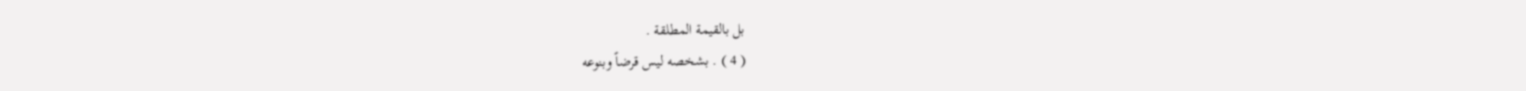بل بالقيمة المطلقة .
( 4 ) . بشخصه ليس قرضاً وبنوعه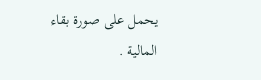يحمل على صورة بقاء المالية .